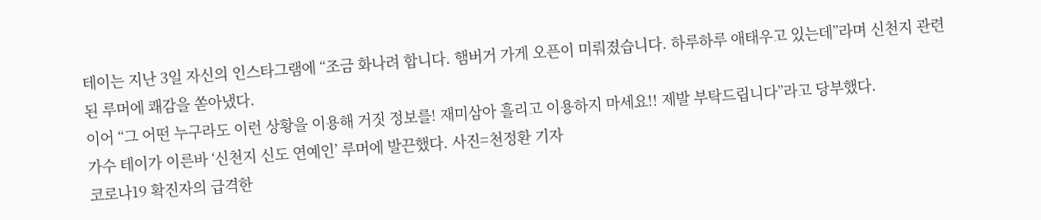테이는 지난 3일 자신의 인스타그램에 “조금 화나려 합니다. 햄버거 가게 오픈이 미뤄졌습니다. 하루하루 애태우고 있는데”라며 신천지 관련된 루머에 쾌감을 쏟아냈다.
이어 “그 어떤 누구라도 이런 상황을 이용해 거짓 정보를! 재미삼아 흘리고 이용하지 마세요!! 제발 부탁드립니다”라고 당부했다.
가수 테이가 이른바 ‘신천지 신도 연예인’ 루머에 발끈했다. 사진=천정환 기자
코로나19 확진자의 급격한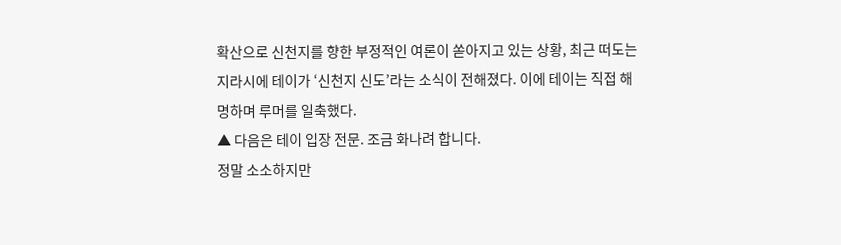확산으로 신천지를 향한 부정적인 여론이 쏟아지고 있는 상황, 최근 떠도는 지라시에 테이가 ‘신천지 신도’라는 소식이 전해졌다. 이에 테이는 직접 해명하며 루머를 일축했다.
▲ 다음은 테이 입장 전문. 조금 화나려 합니다.
정말 소소하지만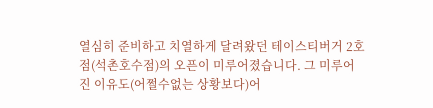열심히 준비하고 치열하게 달려왔던 테이스티버거 2호점(석촌호수점)의 오픈이 미루어졌습니다. 그 미루어 진 이유도(어쩔수없는 상황보다)어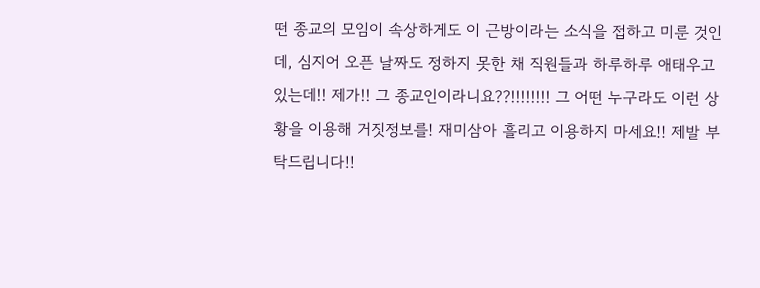떤 종교의 모임이 속상하게도 이 근방이라는 소식을 접하고 미룬 것인데, 심지어 오픈 날짜도 정하지 못한 채 직원들과 하루하루 애태우고 있는데!! 제가!! 그 종교인이라니요??!!!!!!!! 그 어떤 누구라도 이런 상황을 이용해 거짓정보를! 재미삼아 흘리고 이용하지 마세요!! 제발 부탁드립니다!!